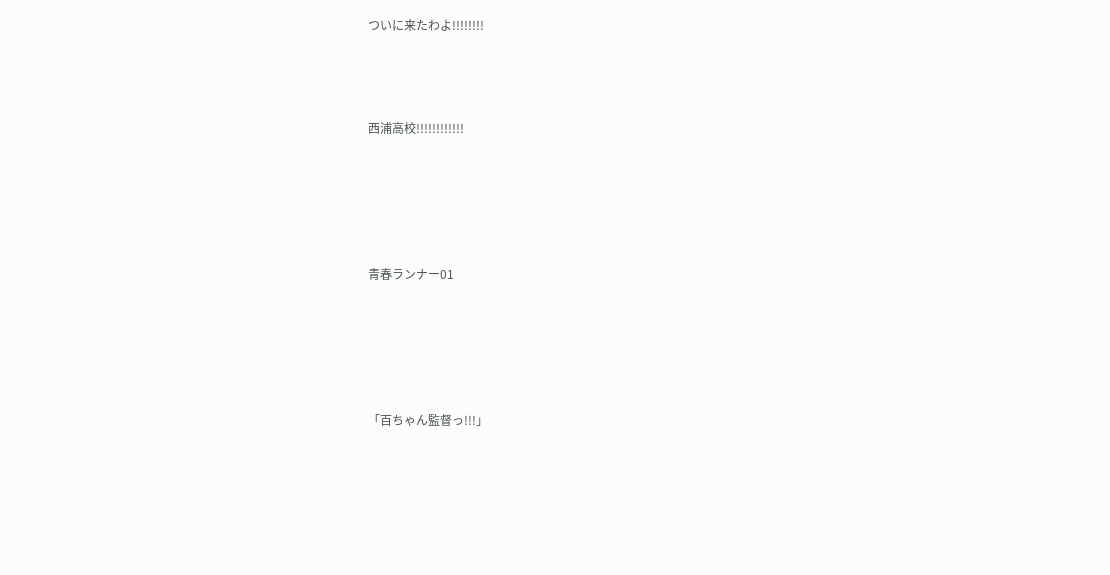ついに来たわよ!!!!!!!!




西浦高校!!!!!!!!!!!!






青春ランナー01






「百ちゃん監督っ!!!」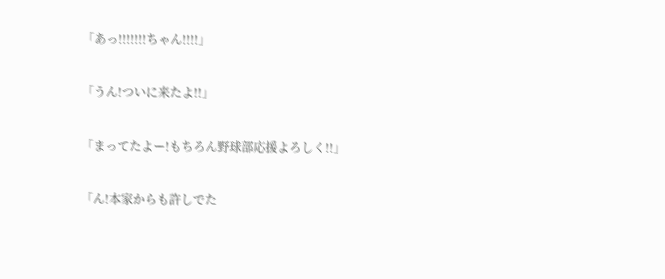「あっ!!!!!!!ちゃん!!!!」

「うん!ついに来たよ!!」

「まってたよー!もちろん野球部応援よろしく!!」

「ん!本家からも許しでた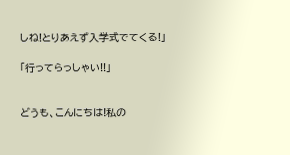しね!とりあえず入学式でてくる!」

「行ってらっしゃい!!」


どうも、こんにちは!私の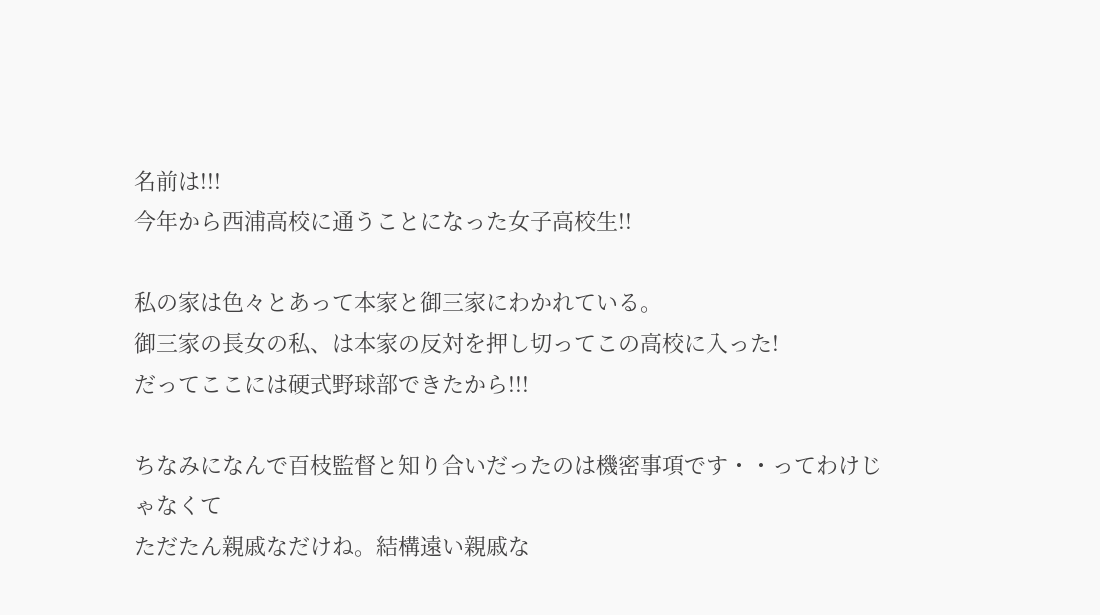名前は!!!
今年から西浦高校に通うことになった女子高校生!!

私の家は色々とあって本家と御三家にわかれている。
御三家の長女の私、は本家の反対を押し切ってこの高校に入った!
だってここには硬式野球部できたから!!!

ちなみになんで百枝監督と知り合いだったのは機密事項です・・ってわけじゃなくて
ただたん親戚なだけね。結構遠い親戚な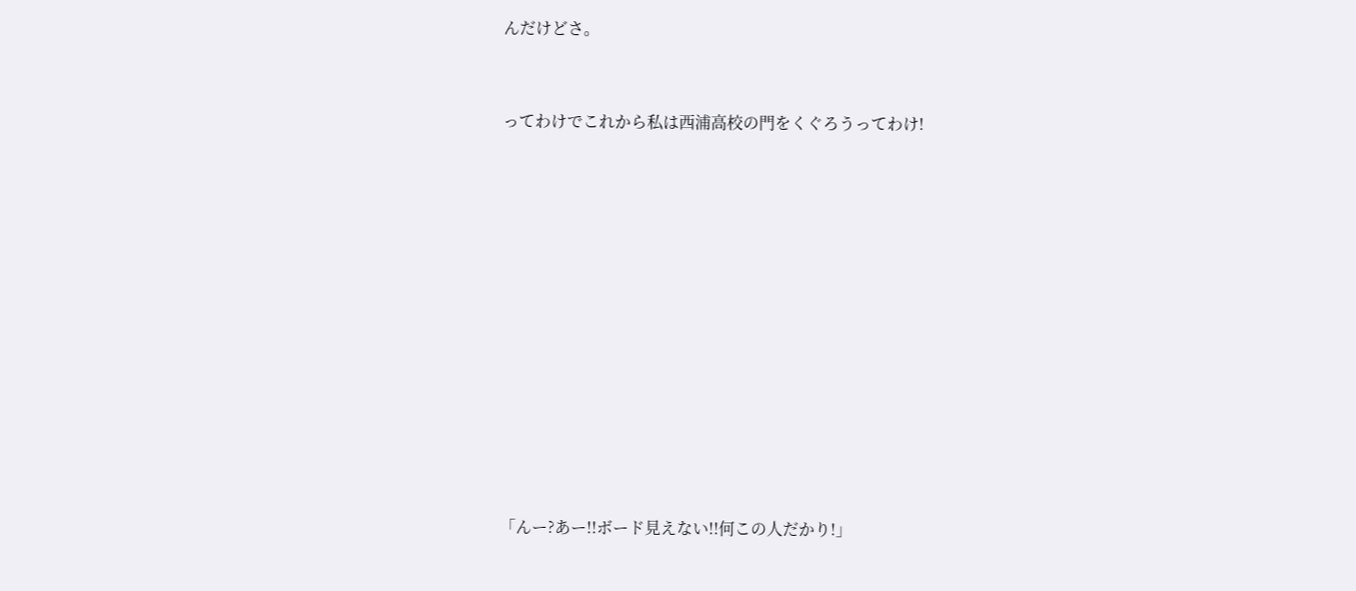んだけどさ。


ってわけでこれから私は西浦高校の門をくぐろうってわけ!












「んー?あー!!ボード見えない!!何この人だかり!」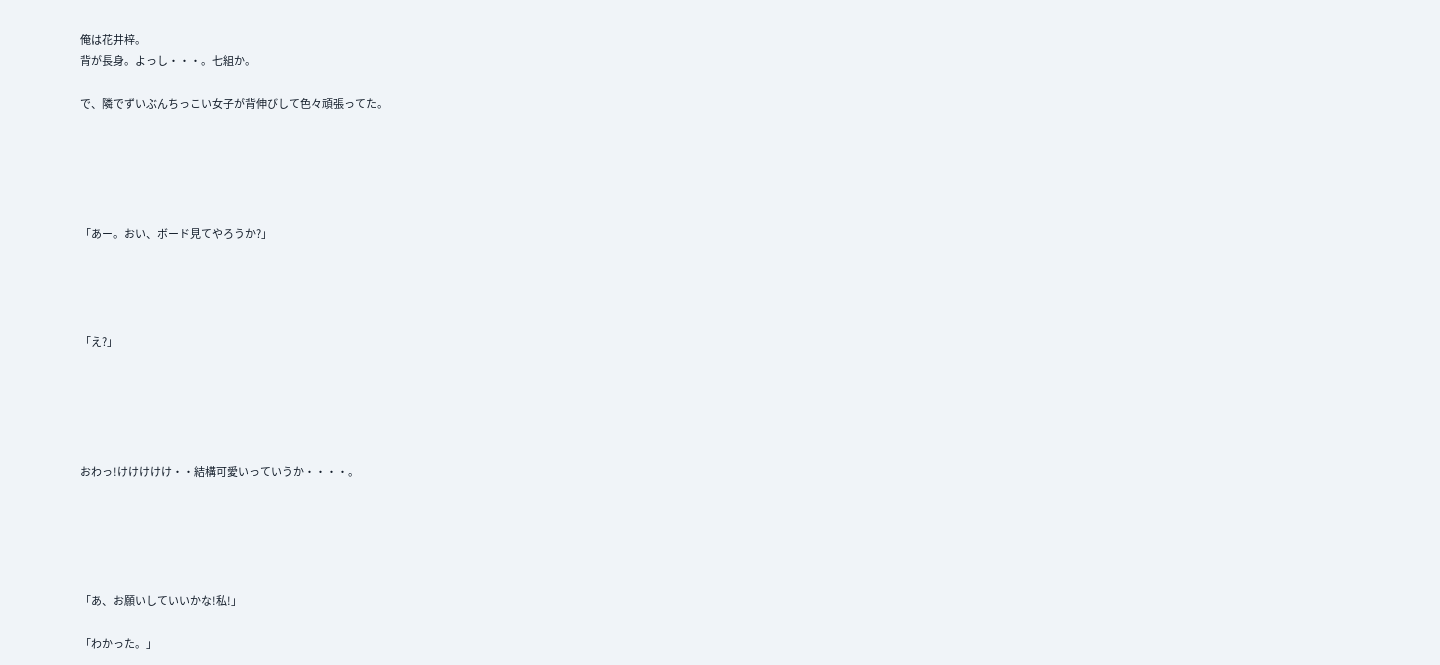俺は花井梓。
背が長身。よっし・・・。七組か。

で、隣でずいぶんちっこい女子が背伸びして色々頑張ってた。





「あー。おい、ボード見てやろうか?」




「え?」





おわっ!けけけけけ・・結構可愛いっていうか・・・・。





「あ、お願いしていいかな!私!」

「わかった。」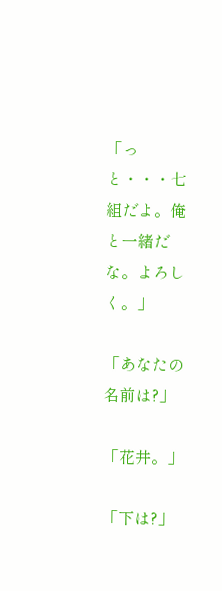「っと・・・七組だよ。俺と一緒だな。よろしく。」

「あなたの名前は?」

「花井。」

「下は?」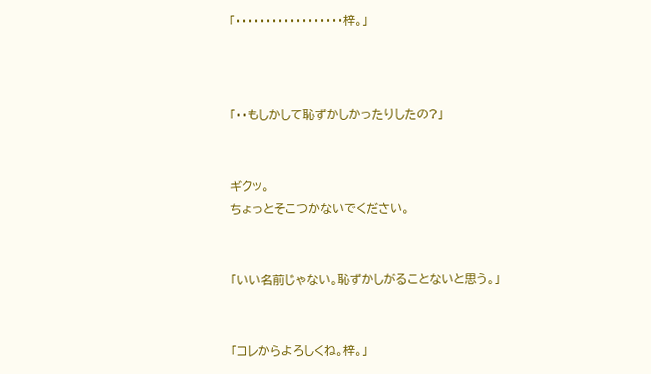「・・・・・・・・・・・・・・・・・・梓。」



「・・もしかして恥ずかしかったりしたの?」


ギクッ。
ちょっとそこつかないでください。


「いい名前じゃない。恥ずかしがることないと思う。」


「コレからよろしくね。梓。」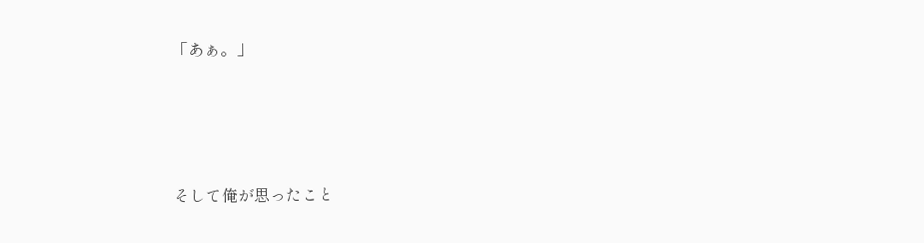「あぁ。」




そして俺が思ったこと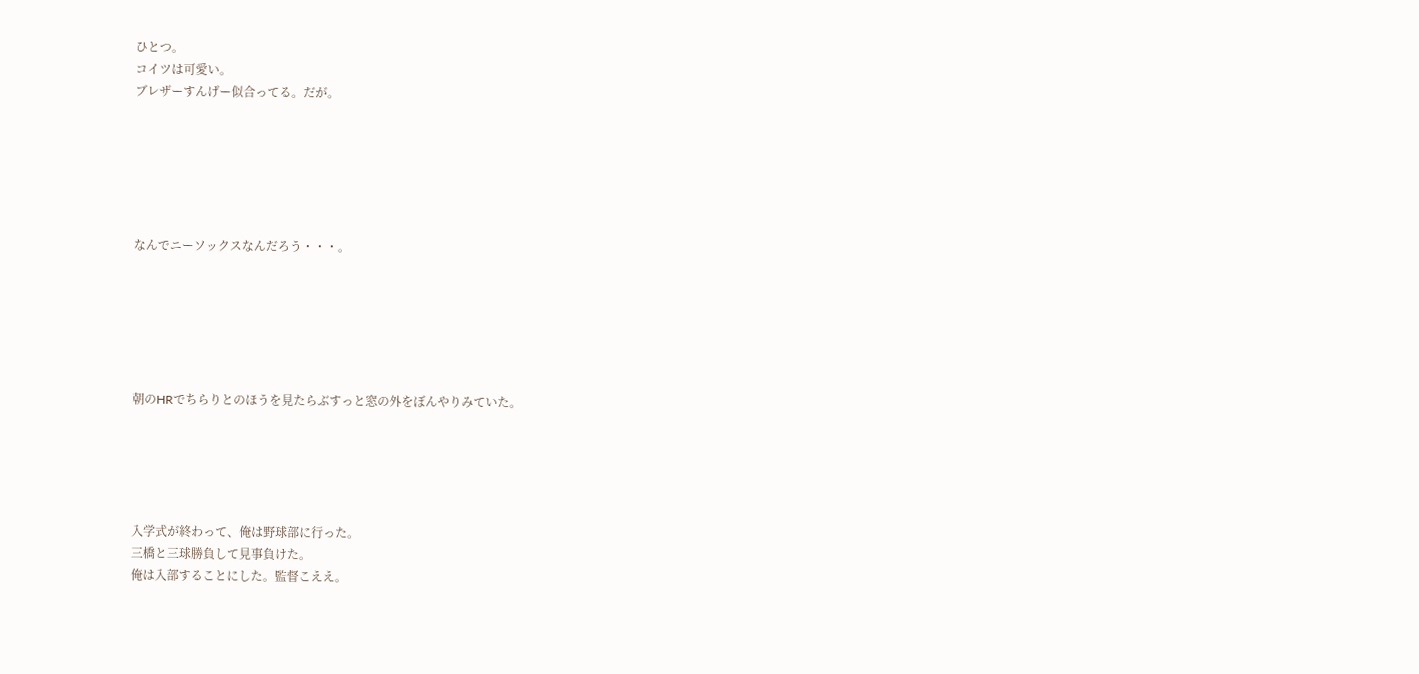ひとつ。
コイツは可愛い。
ブレザーすんげー似合ってる。だが。






なんでニーソックスなんだろう・・・。






朝のHRでちらりとのほうを見たらぶすっと窓の外をぼんやりみていた。





入学式が終わって、俺は野球部に行った。
三橋と三球勝負して見事負けた。
俺は入部することにした。監督こええ。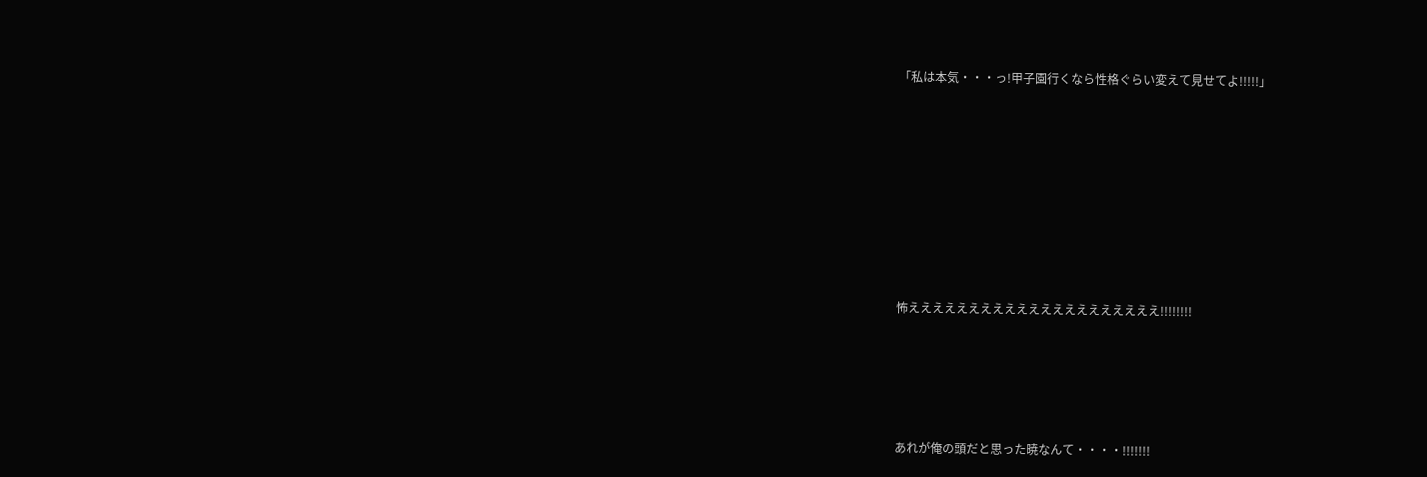「私は本気・・・っ!甲子園行くなら性格ぐらい変えて見せてよ!!!!!」









怖えええええええええええええええええええええ!!!!!!!!





あれが俺の頭だと思った暁なんて・・・・!!!!!!!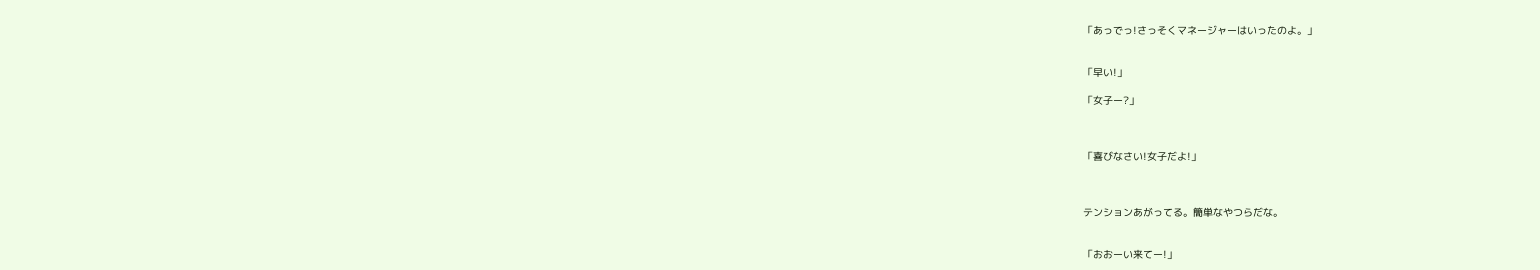「あっでっ!さっそくマネージャーはいったのよ。」


「早い!」

「女子ー?」



「喜びなさい!女子だよ!」



テンションあがってる。簡単なやつらだな。


「おおーい来てー!」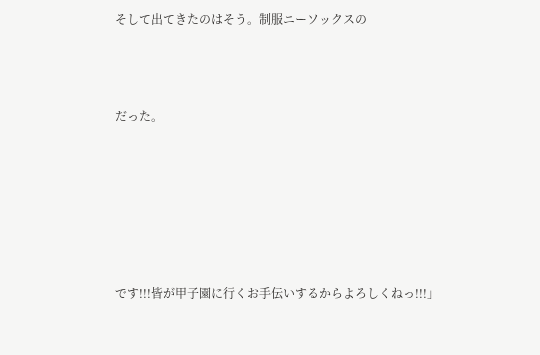そして出てきたのはそう。制服ニーソックスの




だった。








です!!!皆が甲子園に行くお手伝いするからよろしくねっ!!!」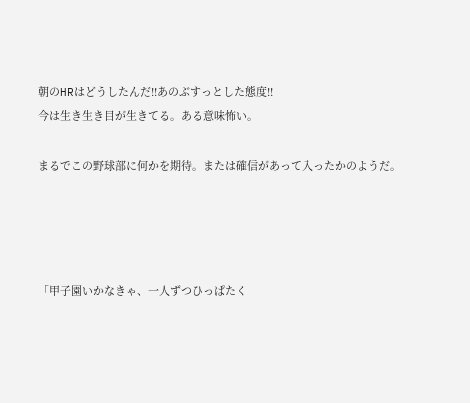朝のHRはどうしたんだ!!あのぶすっとした態度!!
今は生き生き目が生きてる。ある意味怖い。

まるでこの野球部に何かを期待。または確信があって入ったかのようだ。




「甲子園いかなきゃ、一人ずつひっぱたく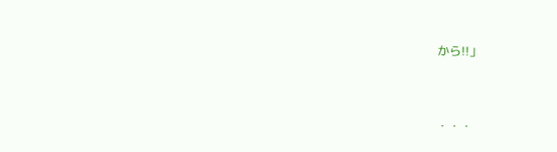から!!」



・・・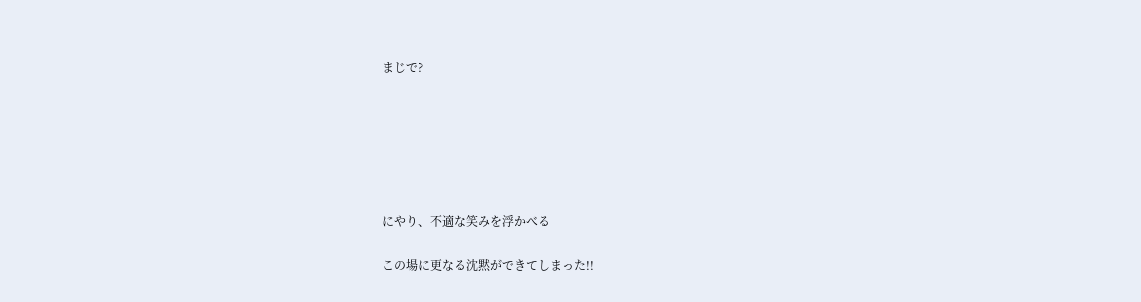まじで?






にやり、不適な笑みを浮かべる

この場に更なる沈黙ができてしまった!!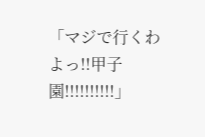「マジで行くわよっ!!甲子園!!!!!!!!!!」